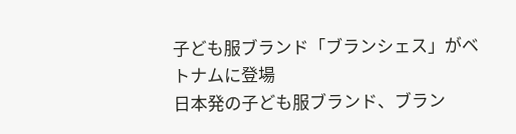子ども服ブランド「ブランシェス」がベトナムに登場
日本発の子ども服ブランド、ブラン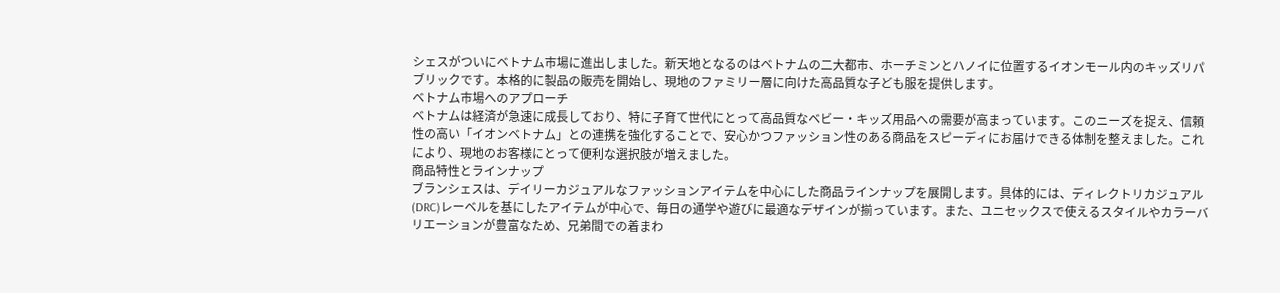シェスがついにベトナム市場に進出しました。新天地となるのはベトナムの二大都市、ホーチミンとハノイに位置するイオンモール内のキッズリパブリックです。本格的に製品の販売を開始し、現地のファミリー層に向けた高品質な子ども服を提供します。
ベトナム市場へのアプローチ
ベトナムは経済が急速に成長しており、特に子育て世代にとって高品質なベビー・キッズ用品への需要が高まっています。このニーズを捉え、信頼性の高い「イオンベトナム」との連携を強化することで、安心かつファッション性のある商品をスピーディにお届けできる体制を整えました。これにより、現地のお客様にとって便利な選択肢が増えました。
商品特性とラインナップ
ブランシェスは、デイリーカジュアルなファッションアイテムを中心にした商品ラインナップを展開します。具体的には、ディレクトリカジュアル(DRC)レーベルを基にしたアイテムが中心で、毎日の通学や遊びに最適なデザインが揃っています。また、ユニセックスで使えるスタイルやカラーバリエーションが豊富なため、兄弟間での着まわ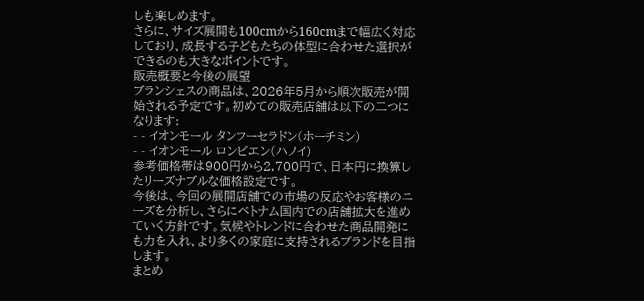しも楽しめます。
さらに、サイズ展開も100cmから160cmまで幅広く対応しており、成長する子どもたちの体型に合わせた選択ができるのも大きなポイントです。
販売概要と今後の展望
ブランシェスの商品は、2026年5月から順次販売が開始される予定です。初めての販売店舗は以下の二つになります:
- - イオンモール タンフーセラドン(ホーチミン)
- - イオンモール ロンビエン(ハノイ)
参考価格帯は900円から2,700円で、日本円に換算したリーズナブルな価格設定です。
今後は、今回の展開店舗での市場の反応やお客様のニーズを分析し、さらにベトナム国内での店舗拡大を進めていく方針です。気候やトレンドに合わせた商品開発にも力を入れ、より多くの家庭に支持されるブランドを目指します。
まとめ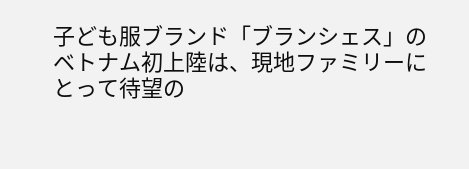子ども服ブランド「ブランシェス」のベトナム初上陸は、現地ファミリーにとって待望の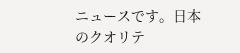ニュースです。日本のクオリテ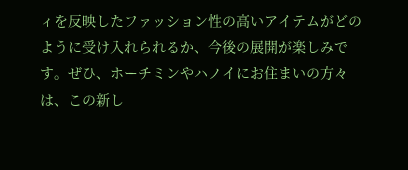ィを反映したファッション性の高いアイテムがどのように受け入れられるか、今後の展開が楽しみです。ぜひ、ホーチミンやハノイにお住まいの方々は、この新し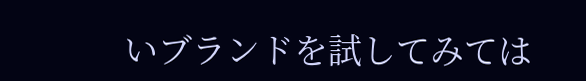いブランドを試してみては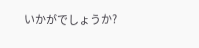いかがでしょうか?